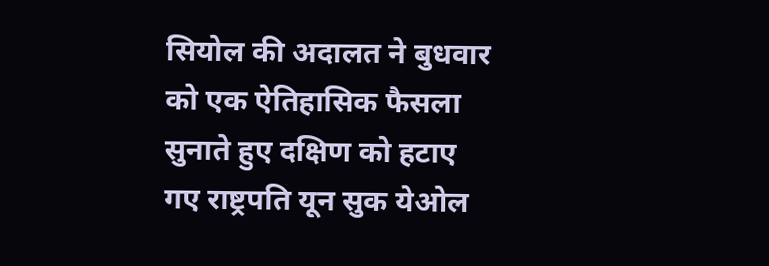सियोल की अदालत ने बुधवार को एक ऐतिहासिक फैसला सुनाते हुए दक्षिण को हटाए गए राष्ट्रपति यून सुक येओल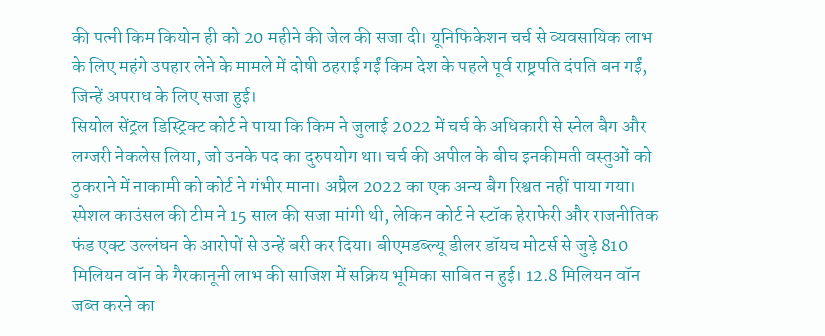की पत्नी किम कियोन ही को 20 महीने की जेल की सजा दी। यूनिफिकेशन चर्च से व्यवसायिक लाभ के लिए महंगे उपहार लेने के मामले में दोषी ठहराई गईं किम देश के पहले पूर्व राष्ट्रपति दंपति बन गईं, जिन्हें अपराध के लिए सजा हुई।
सियोल सेंट्रल डिस्ट्रिक्ट कोर्ट ने पाया कि किम ने जुलाई 2022 में चर्च के अधिकारी से स्नेल बैग और लग्जरी नेकलेस लिया, जो उनके पद का दुरुपयोग था। चर्च की अपील के बीच इनकीमती वस्तुओं को ठुकराने में नाकामी को कोर्ट ने गंभीर माना। अप्रैल 2022 का एक अन्य बैग रिश्वत नहीं पाया गया।
स्पेशल काउंसल की टीम ने 15 साल की सजा मांगी थी, लेकिन कोर्ट ने स्टॉक हेराफेरी और राजनीतिक फंड एक्ट उल्लंघन के आरोपों से उन्हें बरी कर दिया। बीएमडब्ल्यू डीलर डॉयच मोटर्स से जुड़े 810 मिलियन वॉन के गैरकानूनी लाभ की साजिश में सक्रिय भूमिका साबित न हुई। 12.8 मिलियन वॉन जब्त करने का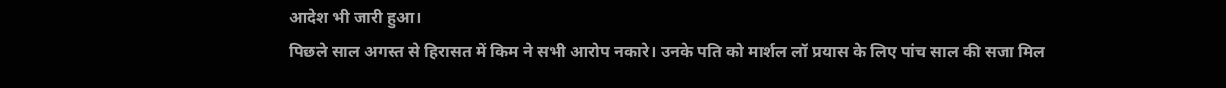आदेश भी जारी हुआ।
पिछले साल अगस्त से हिरासत में किम ने सभी आरोप नकारे। उनके पति को मार्शल लॉ प्रयास के लिए पांच साल की सजा मिल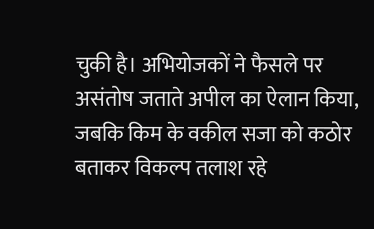चुकी है। अभियोजकों ने फैसले पर असंतोष जताते अपील का ऐलान किया, जबकि किम के वकील सजा को कठोर बताकर विकल्प तलाश रहे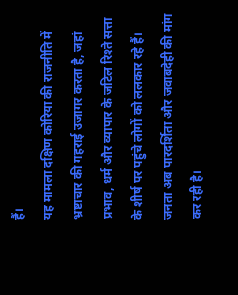हैं।
यह मामला दक्षिण कोरिया की राजनीति में भ्रष्टाचार की गहराई उजागर करता है, जहां प्रभाव, धर्म और व्यापार के जटिल रिश्ते सत्ता के शीर्ष पर पहुंचे लोगों को ललकार रहे हैं। जनता अब पारदर्शिता और जवाबदेही की मांग कर रही है।